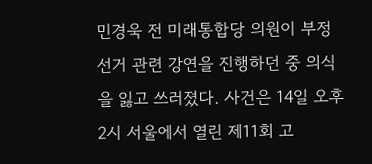민경욱 전 미래통합당 의원이 부정선거 관련 강연을 진행하던 중 의식을 잃고 쓰러졌다. 사건은 14일 오후 2시 서울에서 열린 제11회 고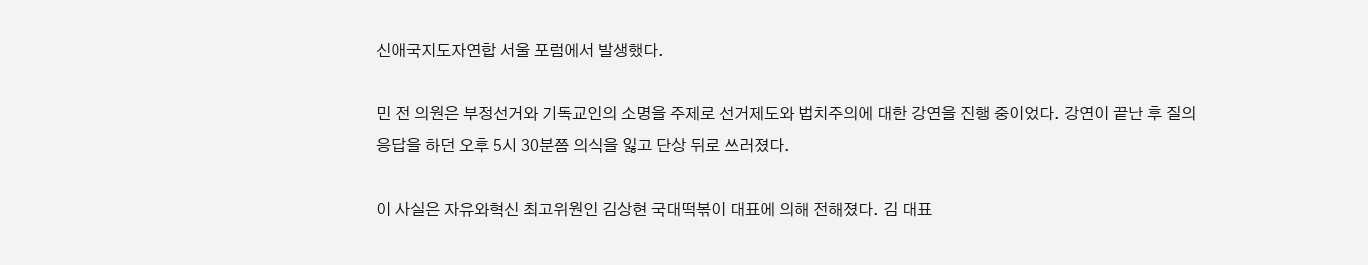신애국지도자연합 서울 포럼에서 발생했다.

민 전 의원은 부정선거와 기독교인의 소명을 주제로 선거제도와 법치주의에 대한 강연을 진행 중이었다. 강연이 끝난 후 질의응답을 하던 오후 5시 30분쯤 의식을 잃고 단상 뒤로 쓰러졌다.

이 사실은 자유와혁신 최고위원인 김상현 국대떡볶이 대표에 의해 전해졌다. 김 대표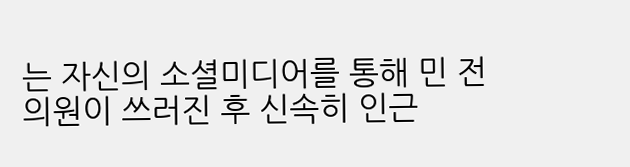는 자신의 소셜미디어를 통해 민 전 의원이 쓰러진 후 신속히 인근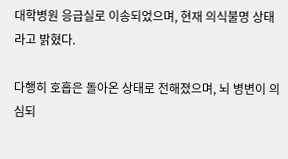대학병원 응급실로 이송되었으며, 현재 의식불명 상태라고 밝혔다.

다행히 호흡은 돌아온 상태로 전해졌으며, 뇌 병변이 의심되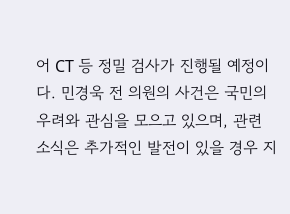어 CT 등 정밀 검사가 진행될 예정이다. 민경욱 전 의원의 사건은 국민의 우려와 관심을 모으고 있으며, 관련 소식은 추가적인 발전이 있을 경우 지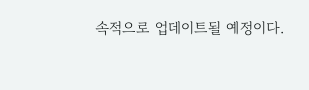속적으로 업데이트될 예정이다.